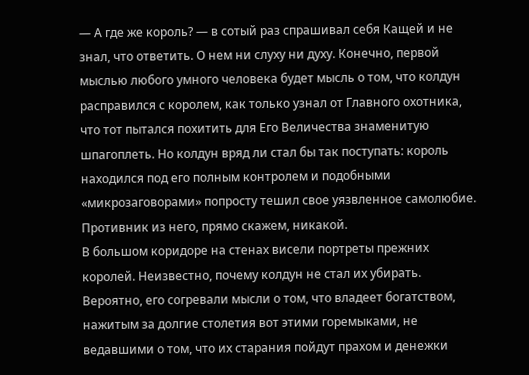— А где же король? — в сотый раз спрашивал себя Кащей и не знал, что ответить. О нем ни слуху ни духу. Конечно, первой мыслью любого умного человека будет мысль о том, что колдун расправился с королем, как только узнал от Главного охотника, что тот пытался похитить для Его Величества знаменитую шпагоплеть. Но колдун вряд ли стал бы так поступать: король находился под его полным контролем и подобными «микрозаговорами» попросту тешил свое уязвленное самолюбие. Противник из него, прямо скажем, никакой.
В большом коридоре на стенах висели портреты прежних королей. Неизвестно, почему колдун не стал их убирать. Вероятно, его согревали мысли о том, что владеет богатством, нажитым за долгие столетия вот этими горемыками, не ведавшими о том, что их старания пойдут прахом и денежки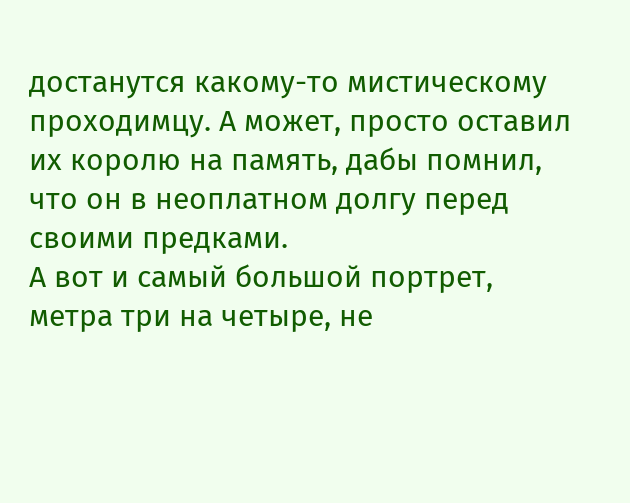достанутся какому-то мистическому проходимцу. А может, просто оставил их королю на память, дабы помнил, что он в неоплатном долгу перед своими предками.
А вот и самый большой портрет, метра три на четыре, не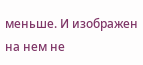меньше. И изображен на нем не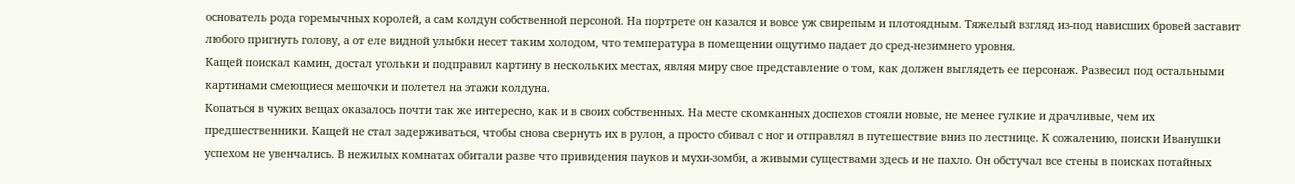основатель рода горемычных королей, а сам колдун собственной персоной. На портрете он казался и вовсе уж свирепым и плотоядным. Тяжелый взгляд из-под нависших бровей заставит любого пригнуть голову, а от еле видной улыбки несет таким холодом, что температура в помещении ощутимо падает до сред-незимнего уровня.
Кащей поискал камин, достал угольки и подправил картину в нескольких местах, являя миру свое представление о том, как должен выглядеть ее персонаж. Развесил под остальными картинами смеющиеся мешочки и полетел на этажи колдуна.
Копаться в чужих вещах оказалось почти так же интересно, как и в своих собственных. На месте скомканных доспехов стояли новые, не менее гулкие и драчливые, чем их предшественники. Кащей не стал задерживаться, чтобы снова свернуть их в рулон, а просто сбивал с ног и отправлял в путешествие вниз по лестнице. К сожалению, поиски Иванушки успехом не увенчались. В нежилых комнатах обитали разве что привидения пауков и мухи-зомби, а живыми существами здесь и не пахло. Он обстучал все стены в поисках потайных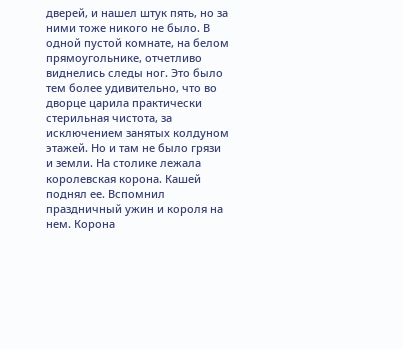дверей, и нашел штук пять, но за ними тоже никого не было. В одной пустой комнате, на белом прямоугольнике, отчетливо виднелись следы ног. Это было тем более удивительно, что во дворце царила практически стерильная чистота, за исключением занятых колдуном этажей. Но и там не было грязи и земли. На столике лежала королевская корона. Кашей поднял ее. Вспомнил праздничный ужин и короля на нем. Корона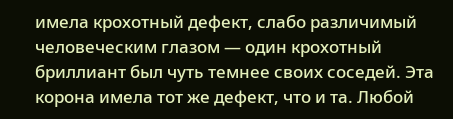имела крохотный дефект, слабо различимый человеческим глазом — один крохотный бриллиант был чуть темнее своих соседей. Эта корона имела тот же дефект, что и та. Любой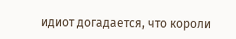идиот догадается, что короли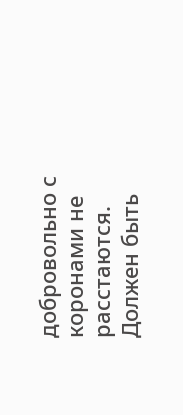добровольно с коронами не расстаются. Должен быть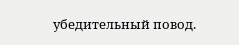убедительный повод.